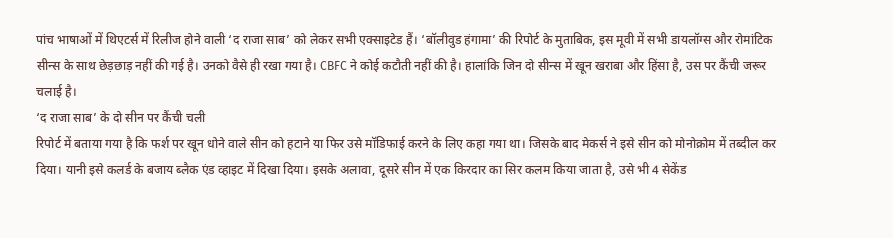पांच भाषाओं में थिएटर्स में रिलीज होने वाली ‘द राजा साब’ को लेकर सभी एक्साइटेड हैं। ‘बॉलीवुड हंगामा’ की रिपोर्ट के मुताबिक, इस मूवी में सभी डायलॉग्स और रोमांटिक सीन्स के साथ छेड़छाड़ नहीं की गई है। उनको वैसे ही रखा गया है। CBFC ने कोई कटौती नहीं की है। हालांकि जिन दो सीन्स में खून खराबा और हिंसा है, उस पर कैंची जरूर चलाई है।
‘द राजा साब’ के दो सीन पर कैंची चली
रिपोर्ट में बताया गया है कि फर्श पर खून धोने वाले सीन को हटाने या फिर उसे मॉडिफाई करने के लिए कहा गया था। जिसके बाद मेकर्स ने इसे सीन को मोनोक्रोम में तब्दील कर दिया। यानी इसे कलर्ड के बजाय ब्लैक एंड व्हाइट में दिखा दिया। इसके अलावा, दूसरे सीन में एक किरदार का सिर कलम किया जाता है, उसे भी 4 सेकेंड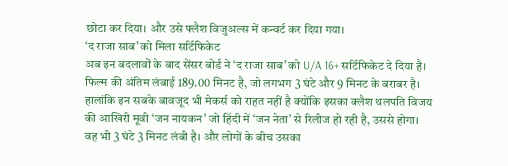छोटा कर दिया। और उसे फ्लैश विजुअल्स में कन्वर्ट कर दिया गया।
‘द राजा साब’ को मिला सर्टिफिकेट
अब इन बदलावों के बाद सेंसर बोर्ड ने ‘द राजा साब’ को U/A 16+ सर्टिफिकेट दे दिया है। फिल्म की अंतिम लंबाई 189.00 मिनट है, जो लगभग 3 घंटे और 9 मिनट के बराबर है। हालांकि इन सबके बावजूद भी मेकर्स को राहत नहीं है क्योंकि इसका क्लैश थलपति विजय की आखिरी मूवी ‘जन नायकन’ जो हिंदी में ‘जन नेता’ से रिलीज हो रही है, उससे होगा। वह भी 3 घंटे 3 मिनट लंबी है। और लोगों के बीच उसका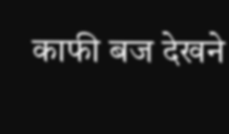काफी बज देखने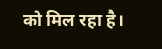को मिल रहा है।